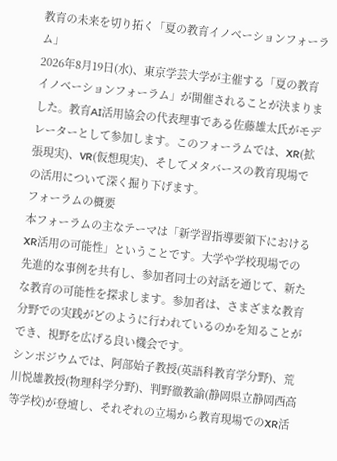教育の未来を切り拓く「夏の教育イノベーションフォーラム」
2026年8月19日(水)、東京学芸大学が主催する「夏の教育イノベーションフォーラム」が開催されることが決まりました。教育AI活用協会の代表理事である佐藤雄太氏がモデレーターとして参加します。このフォーラムでは、XR(拡張現実)、VR(仮想現実)、そしてメタバースの教育現場での活用について深く掘り下げます。
フォーラムの概要
本フォーラムの主なテーマは「新学習指導要領下におけるXR活用の可能性」ということです。大学や学校現場での先進的な事例を共有し、参加者同士の対話を通じて、新たな教育の可能性を探求します。参加者は、さまざまな教育分野での実践がどのように行われているのかを知ることができ、視野を広げる良い機会です。
シンポジウムでは、阿部始子教授(英語科教育学分野)、荒川悦雄教授(物理科学分野)、判野徹教諭(静岡県立静岡西高等学校)が登壇し、それぞれの立場から教育現場でのXR活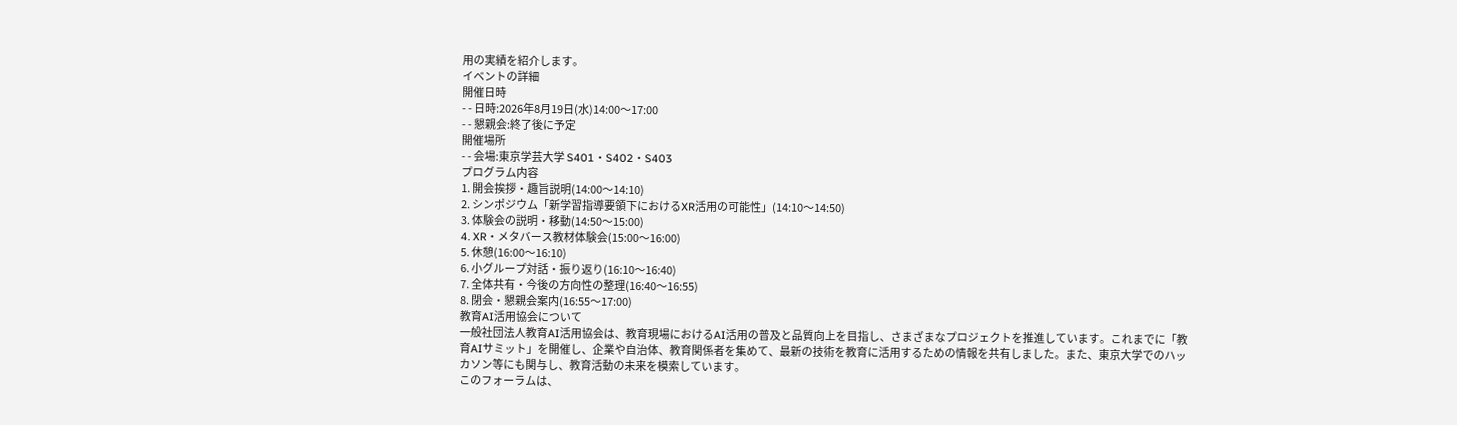用の実績を紹介します。
イベントの詳細
開催日時
- - 日時:2026年8月19日(水)14:00〜17:00
- - 懇親会:終了後に予定
開催場所
- - 会場:東京学芸大学 S401・S402・S403
プログラム内容
1. 開会挨拶・趣旨説明(14:00〜14:10)
2. シンポジウム「新学習指導要領下におけるXR活用の可能性」(14:10〜14:50)
3. 体験会の説明・移動(14:50〜15:00)
4. XR・メタバース教材体験会(15:00〜16:00)
5. 休憩(16:00〜16:10)
6. 小グループ対話・振り返り(16:10〜16:40)
7. 全体共有・今後の方向性の整理(16:40〜16:55)
8. 閉会・懇親会案内(16:55〜17:00)
教育AI活用協会について
一般社団法人教育AI活用協会は、教育現場におけるAI活用の普及と品質向上を目指し、さまざまなプロジェクトを推進しています。これまでに「教育AIサミット」を開催し、企業や自治体、教育関係者を集めて、最新の技術を教育に活用するための情報を共有しました。また、東京大学でのハッカソン等にも関与し、教育活動の未来を模索しています。
このフォーラムは、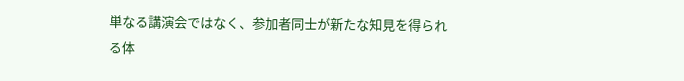単なる講演会ではなく、参加者同士が新たな知見を得られる体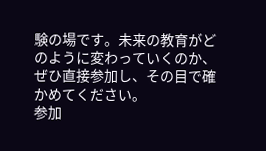験の場です。未来の教育がどのように変わっていくのか、ぜひ直接参加し、その目で確かめてください。
参加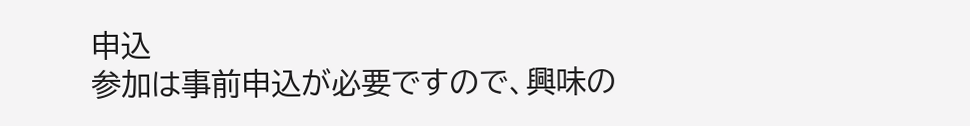申込
参加は事前申込が必要ですので、興味の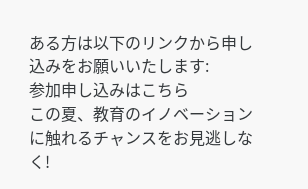ある方は以下のリンクから申し込みをお願いいたします:
参加申し込みはこちら
この夏、教育のイノベーションに触れるチャンスをお見逃しなく!